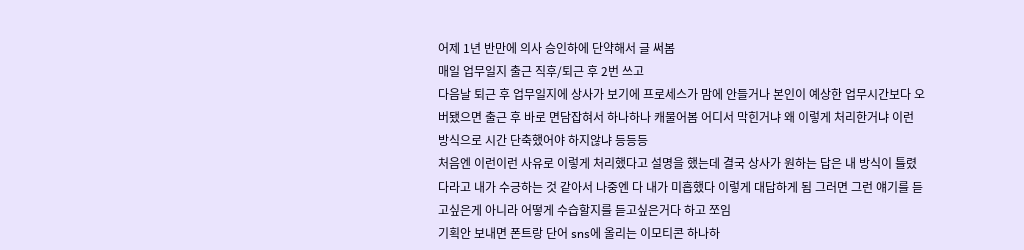어제 1년 반만에 의사 승인하에 단약해서 글 써봄
매일 업무일지 출근 직후/퇴근 후 2번 쓰고
다음날 퇴근 후 업무일지에 상사가 보기에 프로세스가 맘에 안들거나 본인이 예상한 업무시간보다 오버됐으면 출근 후 바로 면담잡혀서 하나하나 캐물어봄 어디서 막힌거냐 왜 이렇게 처리한거냐 이런 방식으로 시간 단축했어야 하지않냐 등등등
처음엔 이런이런 사유로 이렇게 처리했다고 설명을 했는데 결국 상사가 원하는 답은 내 방식이 틀렸다라고 내가 수긍하는 것 같아서 나중엔 다 내가 미흡했다 이렇게 대답하게 됨 그러면 그런 얘기를 듣고싶은게 아니라 어떻게 수습할지를 듣고싶은거다 하고 쪼임
기획안 보내면 폰트랑 단어 sns에 올리는 이모티콘 하나하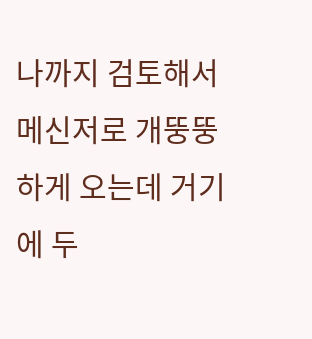나까지 검토해서 메신저로 개뚱뚱하게 오는데 거기에 두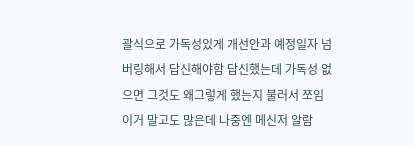괄식으로 가독성있게 개선안과 예정일자 넘버링해서 답신해야함 답신했는데 가독성 없으면 그것도 왜그렇게 했는지 불러서 쪼임
이거 말고도 많은데 나중엔 메신저 알람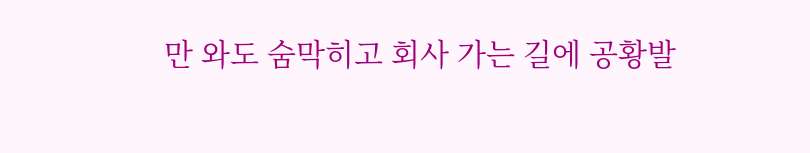만 와도 숨막히고 회사 가는 길에 공황발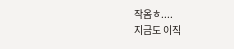작옴ㅎ....
지금도 이직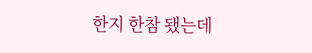한지 한참 됐는데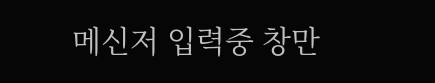메신저 입력중 창만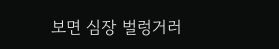보면 심장 벌렁거러